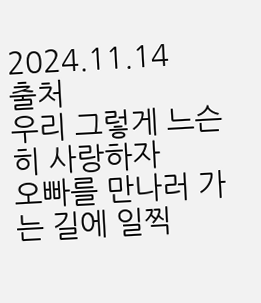2024.11.14
출처
우리 그렇게 느슨히 사랑하자
오빠를 만나러 가는 길에 일찍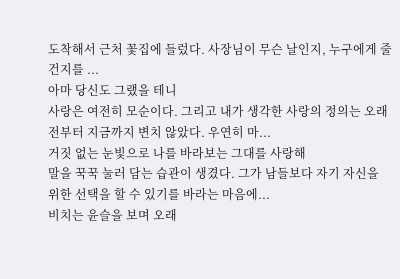도착해서 근처 꽃집에 들렀다. 사장님이 무슨 날인지, 누구에게 줄 건지를 ...
아마 당신도 그랬을 테니
사랑은 여전히 모순이다. 그리고 내가 생각한 사랑의 정의는 오래전부터 지금까지 변치 않았다. 우연히 마...
거짓 없는 눈빛으로 나를 바라보는 그대를 사랑해
말을 꾹꾹 눌러 담는 습관이 생겼다. 그가 남들보다 자기 자신을 위한 선택을 할 수 있기를 바라는 마음에...
비치는 윤슬을 보며 오래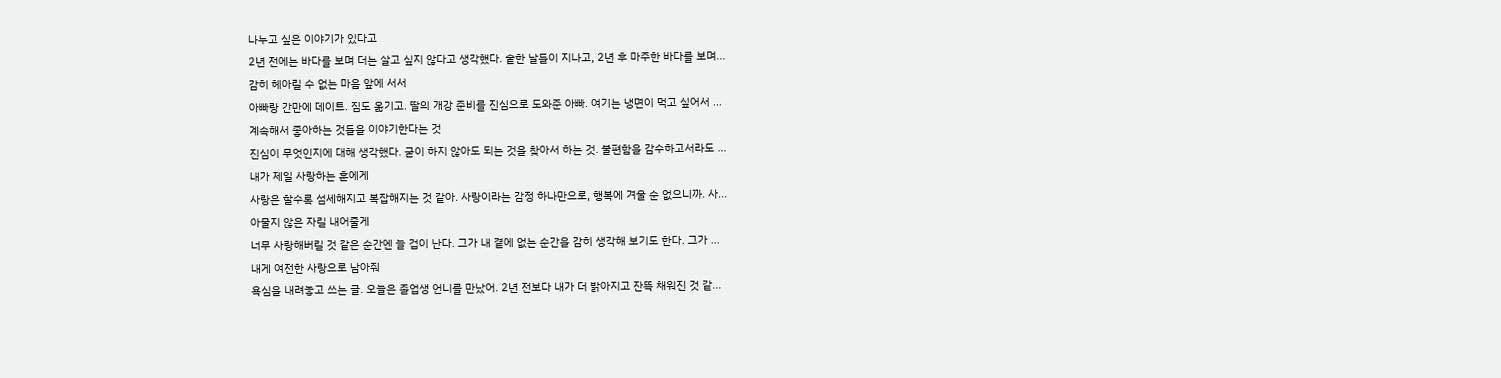나누고 싶은 이야기가 있다고
2년 전에는 바다를 보며 더는 살고 싶지 않다고 생각했다. 숱한 날들이 지나고, 2년 후 마주한 바다를 보며...
감히 헤아릴 수 없는 마음 앞에 서서
아빠랑 간만에 데이트. 짐도 옮기고. 딸의 개강 준비를 진심으로 도와준 아빠. 여기는 냉면이 먹고 싶어서 ...
계속해서 좋아하는 것들을 이야기한다는 것
진심이 무엇인지에 대해 생각했다. 굳이 하지 않아도 되는 것을 찾아서 하는 것. 불편함을 감수하고서라도 ...
내가 제일 사랑하는 훈에게
사랑은 할수록 섬세해지고 복잡해지는 것 같아. 사랑이라는 감정 하나만으로, 행복에 겨울 순 없으니까. 사...
아물지 않은 자릴 내어줄게
너무 사랑해버릴 것 같은 순간엔 늘 겁이 난다. 그가 내 곁에 없는 순간을 감히 생각해 보기도 한다. 그가 ...
내게 여전한 사랑으로 남아줘
욕심을 내려놓고 쓰는 글. 오늘은 졸업생 언니를 만났어. 2년 전보다 내가 더 밝아지고 잔뜩 채워진 것 같...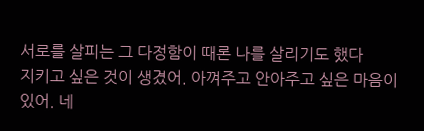서로를 살피는 그 다정함이 때론 나를 살리기도 했다
지키고 싶은 것이 생겼어. 아껴주고 안아주고 싶은 마음이 있어. 네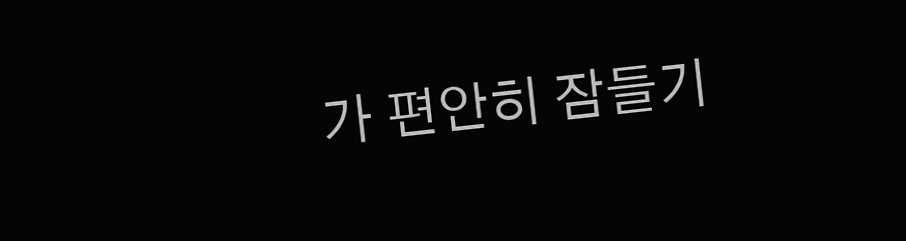가 편안히 잠들기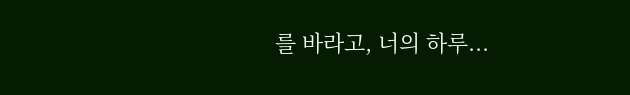를 바라고, 너의 하루...